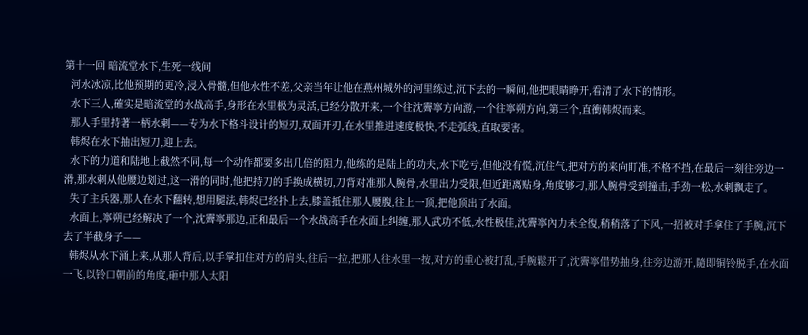第十一回 暗流堂水下,生死一线间
  河水冰凉,比他预期的更冷,浸入骨髓,但他水性不差,父亲当年让他在燕州城外的河里练过,沉下去的一瞬间,他把眼睛睁开,看清了水下的情形。
  水下三人,確实是暗流堂的水战高手,身形在水里极为灵活,已经分散开来,一个往沈霽寧方向游,一个往寧朔方向,第三个,直衝韩烬而来。
  那人手里持著一柄水刺——专为水下格斗设计的短刃,双面开刃,在水里推进速度极快,不走弧线,直取要害。
  韩烬在水下抽出短刀,迎上去。
  水下的力道和陆地上截然不同,每一个动作都要多出几倍的阻力,他练的是陆上的功夫,水下吃亏,但他没有慌,沉住气,把对方的来向盯准,不格不挡,在最后一刻往旁边一滑,那水刺从他腰边划过,这一滑的同时,他把持刀的手换成横切,刀背对准那人腕骨,水里出力受限,但近距离贴身,角度够刁,那人腕骨受到撞击,手劲一松,水刺飘走了。
  失了主兵器,那人在水下翻转,想用腿法,韩烬已经扑上去,膝盖抵住那人腰腹,往上一顶,把他顶出了水面。
  水面上,寧朔已经解决了一个,沈霽寧那边,正和最后一个水战高手在水面上纠缠,那人武功不低,水性极佳,沈霽寧內力未全復,稍稍落了下风,一招被对手拿住了手腕,沉下去了半截身子——
  韩烬从水下涌上来,从那人背后,以手掌扣住对方的肩头,往后一拉,把那人往水里一按,对方的重心被打乱,手腕鬆开了,沈霽寧借势抽身,往旁边游开,隨即铜铃脱手,在水面一飞,以铃口朝前的角度,砸中那人太阳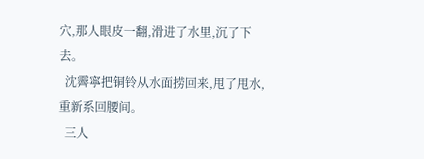穴,那人眼皮一翻,滑进了水里,沉了下去。
  沈霽寧把铜铃从水面捞回来,甩了甩水,重新系回腰间。
  三人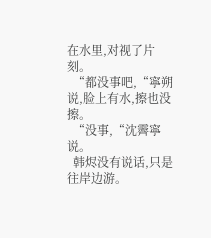在水里,对视了片刻。
  “都没事吧,“寧朔说,脸上有水,擦也没擦。
  “没事,“沈霽寧说。
  韩烬没有说话,只是往岸边游。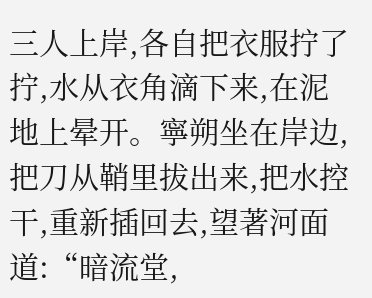三人上岸,各自把衣服拧了拧,水从衣角滴下来,在泥地上晕开。寧朔坐在岸边,把刀从鞘里拔出来,把水控干,重新插回去,望著河面道:“暗流堂,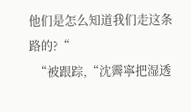他们是怎么知道我们走这条路的?“
  “被跟踪,“沈霽寧把湿透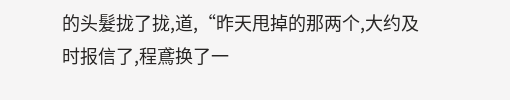的头髮拢了拢,道,“昨天甩掉的那两个,大约及时报信了,程鳶换了一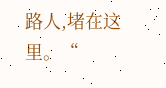路人,堵在这里。“